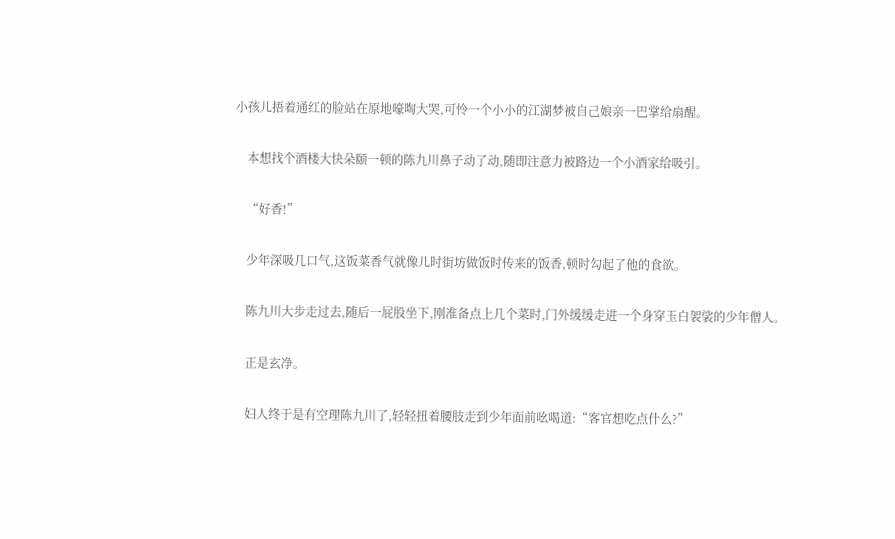小孩儿捂着通红的脸站在原地嚎啕大哭,可怜一个小小的江湖梦被自己娘亲一巴掌给扇醒。

    本想找个酒楼大快朵颐一顿的陈九川鼻子动了动,随即注意力被路边一个小酒家给吸引。

    “好香!”

    少年深吸几口气,这饭菜香气就像儿时街坊做饭时传来的饭香,顿时勾起了他的食欲。

    陈九川大步走过去,随后一屁股坐下,刚准备点上几个菜时,门外缓缓走进一个身穿玉白袈裟的少年僧人。

    正是玄净。

    妇人终于是有空理陈九川了,轻轻扭着腰肢走到少年面前吆喝道:“客官想吃点什么?”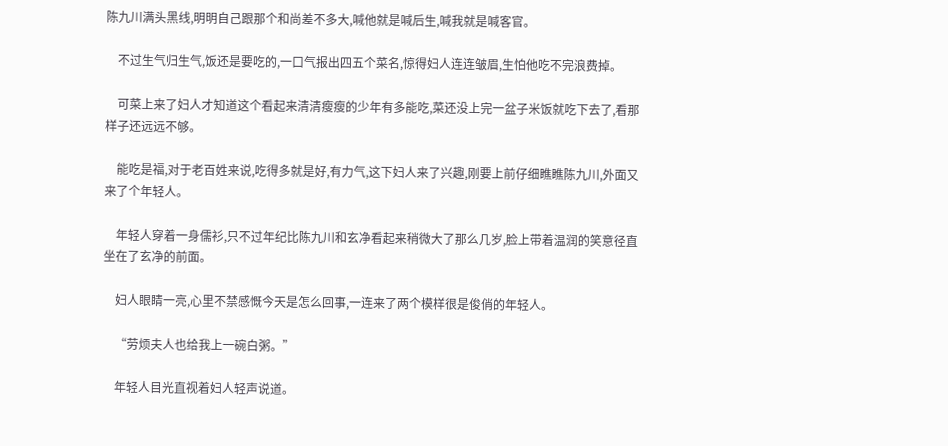陈九川满头黑线,明明自己跟那个和尚差不多大,喊他就是喊后生,喊我就是喊客官。

    不过生气归生气,饭还是要吃的,一口气报出四五个菜名,惊得妇人连连皱眉,生怕他吃不完浪费掉。

    可菜上来了妇人才知道这个看起来清清瘦瘦的少年有多能吃,菜还没上完一盆子米饭就吃下去了,看那样子还远远不够。

    能吃是福,对于老百姓来说,吃得多就是好,有力气,这下妇人来了兴趣,刚要上前仔细瞧瞧陈九川,外面又来了个年轻人。

    年轻人穿着一身儒衫,只不过年纪比陈九川和玄净看起来稍微大了那么几岁,脸上带着温润的笑意径直坐在了玄净的前面。

    妇人眼睛一亮,心里不禁感慨今天是怎么回事,一连来了两个模样很是俊俏的年轻人。

    “劳烦夫人也给我上一碗白粥。”

    年轻人目光直视着妇人轻声说道。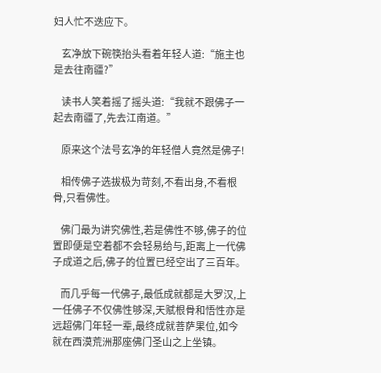妇人忙不迭应下。

    玄净放下碗筷抬头看着年轻人道:“施主也是去往南疆?”

    读书人笑着摇了摇头道:“我就不跟佛子一起去南疆了,先去江南道。”

    原来这个法号玄净的年轻僧人竟然是佛子!

    相传佛子选拔极为苛刻,不看出身,不看根骨,只看佛性。

    佛门最为讲究佛性,若是佛性不够,佛子的位置即便是空着都不会轻易给与,距离上一代佛子成道之后,佛子的位置已经空出了三百年。

    而几乎每一代佛子,最低成就都是大罗汉,上一任佛子不仅佛性够深,天赋根骨和悟性亦是远超佛门年轻一辈,最终成就菩萨果位,如今就在西漠荒洲那座佛门圣山之上坐镇。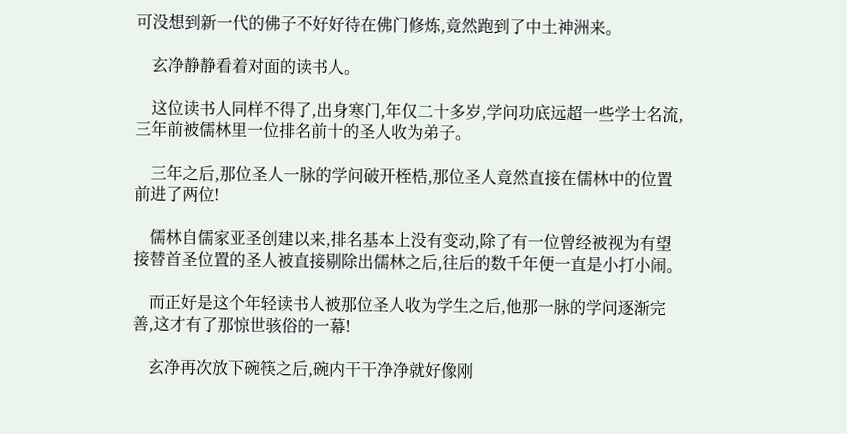可没想到新一代的佛子不好好待在佛门修炼,竟然跑到了中土神洲来。

    玄净静静看着对面的读书人。

    这位读书人同样不得了,出身寒门,年仅二十多岁,学问功底远超一些学士名流,三年前被儒林里一位排名前十的圣人收为弟子。

    三年之后,那位圣人一脉的学问破开桎梏,那位圣人竟然直接在儒林中的位置前进了两位!

    儒林自儒家亚圣创建以来,排名基本上没有变动,除了有一位曾经被视为有望接替首圣位置的圣人被直接剔除出儒林之后,往后的数千年便一直是小打小闹。

    而正好是这个年轻读书人被那位圣人收为学生之后,他那一脉的学问逐渐完善,这才有了那惊世骇俗的一幕!

    玄净再次放下碗筷之后,碗内干干净净就好像刚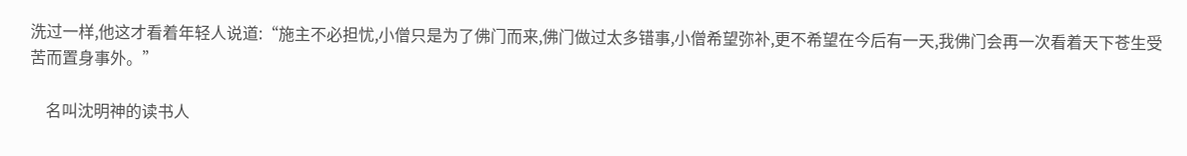洗过一样,他这才看着年轻人说道:“施主不必担忧,小僧只是为了佛门而来,佛门做过太多错事,小僧希望弥补,更不希望在今后有一天,我佛门会再一次看着天下苍生受苦而置身事外。”

    名叫沈明神的读书人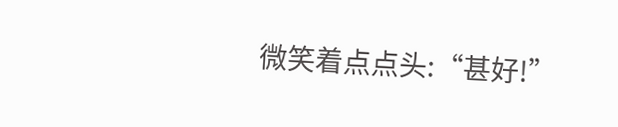微笑着点点头:“甚好!”